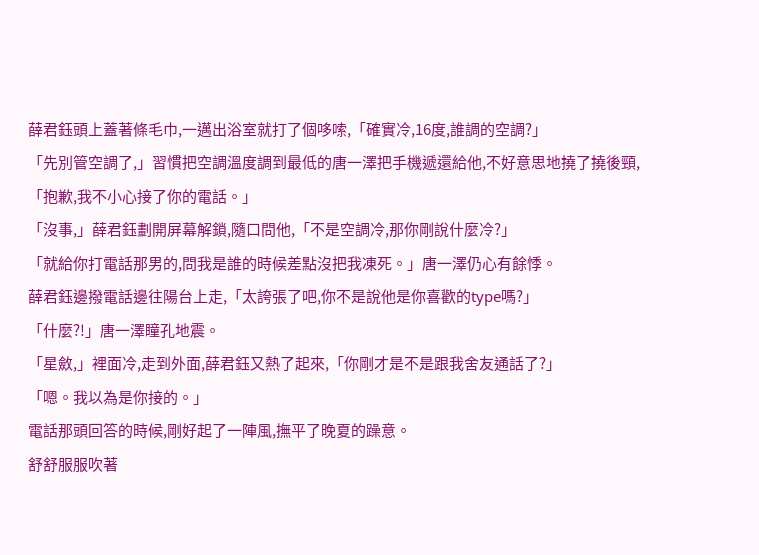薛君鈺頭上蓋著條毛巾,一邁出浴室就打了個哆嗦,「確實冷,16度,誰調的空調?」
「先別管空調了,」習慣把空調溫度調到最低的唐一澤把手機遞還給他,不好意思地撓了撓後頸,「抱歉,我不小心接了你的電話。」
「沒事,」薛君鈺劃開屏幕解鎖,隨口問他,「不是空調冷,那你剛說什麼冷?」
「就給你打電話那男的,問我是誰的時候差點沒把我凍死。」唐一澤仍心有餘悸。
薛君鈺邊撥電話邊往陽台上走,「太誇張了吧,你不是說他是你喜歡的type嗎?」
「什麼?!」唐一澤瞳孔地震。
「星斂,」裡面冷,走到外面,薛君鈺又熱了起來,「你剛才是不是跟我舍友通話了?」
「嗯。我以為是你接的。」
電話那頭回答的時候,剛好起了一陣風,撫平了晚夏的躁意。
舒舒服服吹著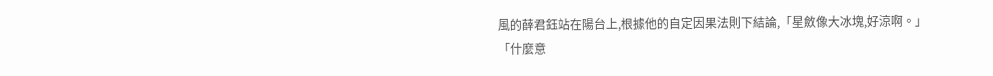風的薛君鈺站在陽台上,根據他的自定因果法則下結論,「星斂像大冰塊,好涼啊。」
「什麼意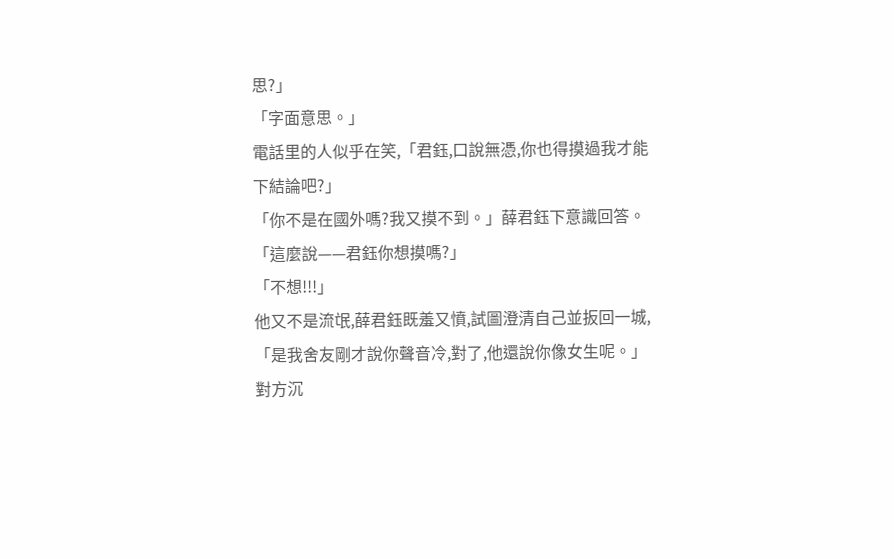思?」
「字面意思。」
電話里的人似乎在笑,「君鈺,口說無憑,你也得摸過我才能下結論吧?」
「你不是在國外嗎?我又摸不到。」薛君鈺下意識回答。
「這麼說——君鈺你想摸嗎?」
「不想!!!」
他又不是流氓,薛君鈺既羞又憤,試圖澄清自己並扳回一城,「是我舍友剛才說你聲音冷,對了,他還說你像女生呢。」
對方沉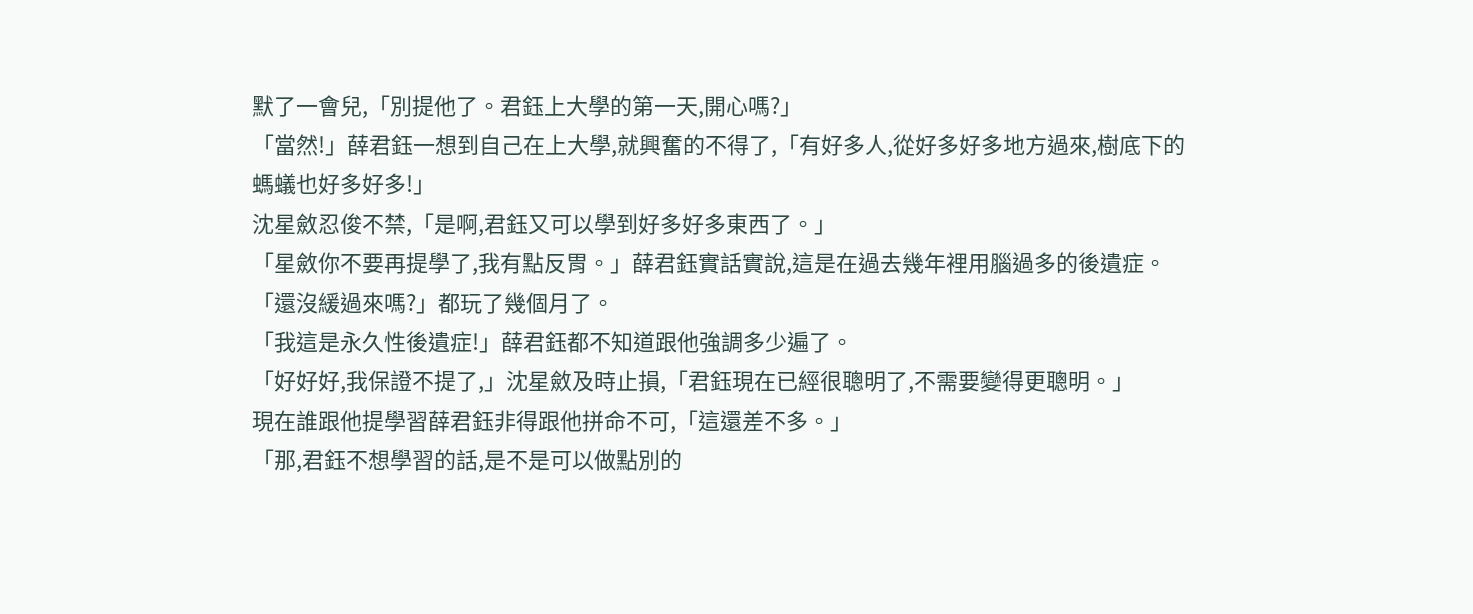默了一會兒,「別提他了。君鈺上大學的第一天,開心嗎?」
「當然!」薛君鈺一想到自己在上大學,就興奮的不得了,「有好多人,從好多好多地方過來,樹底下的螞蟻也好多好多!」
沈星斂忍俊不禁,「是啊,君鈺又可以學到好多好多東西了。」
「星斂你不要再提學了,我有點反胃。」薛君鈺實話實說,這是在過去幾年裡用腦過多的後遺症。
「還沒緩過來嗎?」都玩了幾個月了。
「我這是永久性後遺症!」薛君鈺都不知道跟他強調多少遍了。
「好好好,我保證不提了,」沈星斂及時止損,「君鈺現在已經很聰明了,不需要變得更聰明。」
現在誰跟他提學習薛君鈺非得跟他拼命不可,「這還差不多。」
「那,君鈺不想學習的話,是不是可以做點別的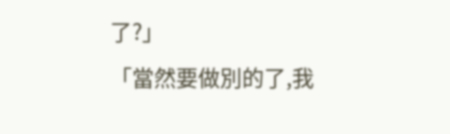了?」
「當然要做別的了,我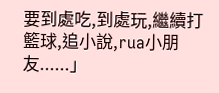要到處吃,到處玩,繼續打籃球,追小說,rua小朋友......」